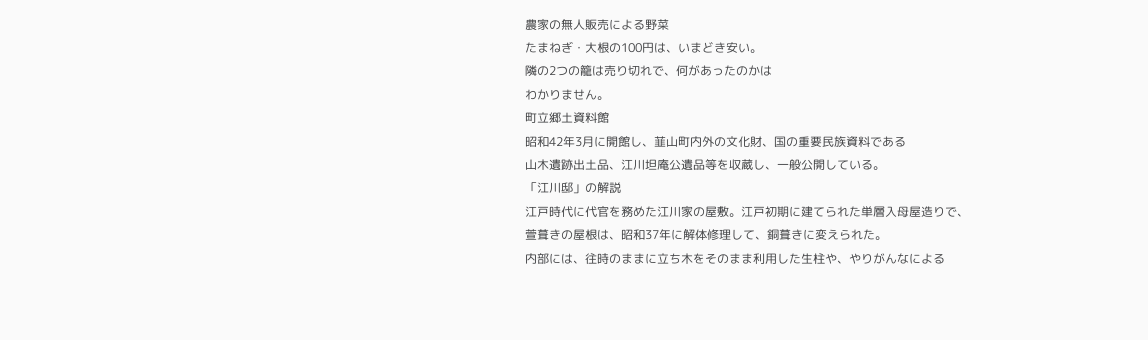農家の無人販売による野菜
たまねぎ・大根の100円は、いまどき安い。
隣の2つの籠は売り切れで、何があったのかは
わかりません。
町立郷土資料館
昭和42年3月に開館し、韮山町内外の文化財、国の重要民族資料である
山木遺跡出土品、江川坦庵公遺品等を収蔵し、一般公開している。
「江川邸」の解説
江戸時代に代官を務めた江川家の屋敷。江戸初期に建てられた単層入母屋造りで、
萱葺きの屋根は、昭和37年に解体修理して、銅葺きに変えられた。
内部には、往時のままに立ち木をそのまま利用した生柱や、やりがんなによる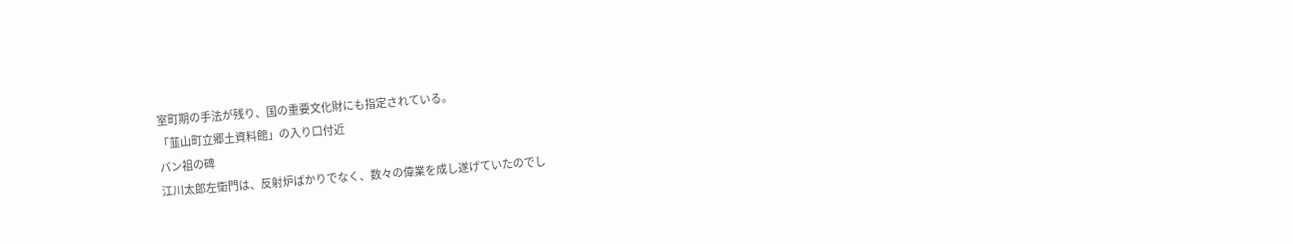室町期の手法が残り、国の重要文化財にも指定されている。
「韮山町立郷土資料館」の入り口付近
パン祖の碑
江川太郎左衛門は、反射炉ばかりでなく、数々の偉業を成し遂げていたのでし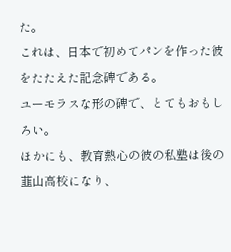た。
これは、日本で初めてパンを作った彼をたたえた記念碑である。
ユーモラスな形の碑で、とてもおもしろい。
ほかにも、教育熱心の彼の私塾は後の韮山高校になり、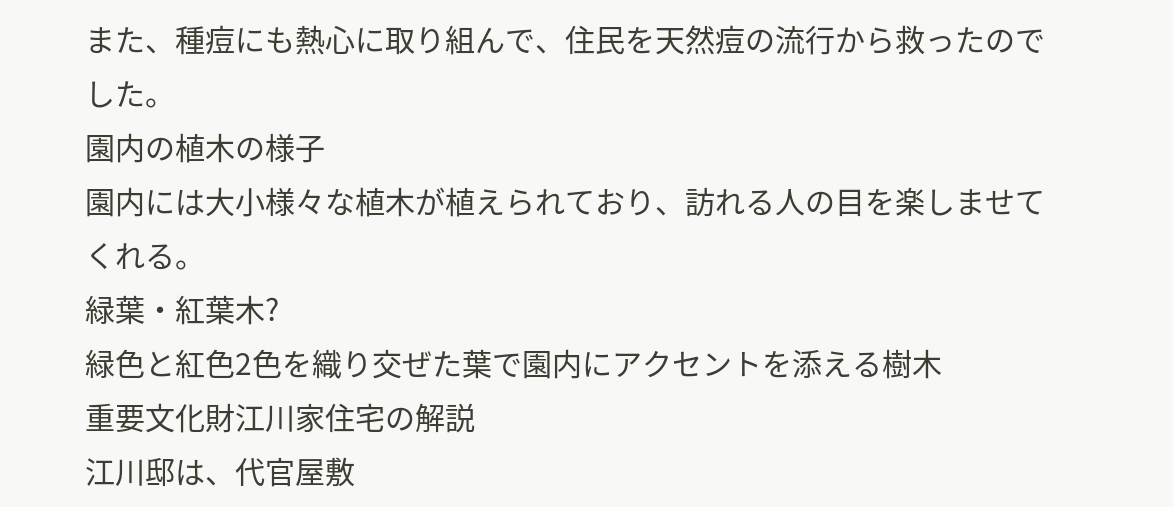また、種痘にも熱心に取り組んで、住民を天然痘の流行から救ったのでした。
園内の植木の様子
園内には大小様々な植木が植えられており、訪れる人の目を楽しませて
くれる。
緑葉・紅葉木?
緑色と紅色2色を織り交ぜた葉で園内にアクセントを添える樹木
重要文化財江川家住宅の解説
江川邸は、代官屋敷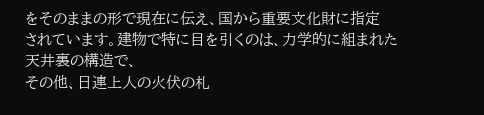をそのままの形で現在に伝え、国から重要文化財に指定
されています。建物で特に目を引くのは、力学的に組まれた天井裏の構造で、
その他、日連上人の火伏の札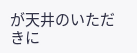が天井のいただきに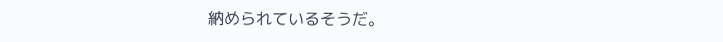納められているそうだ。